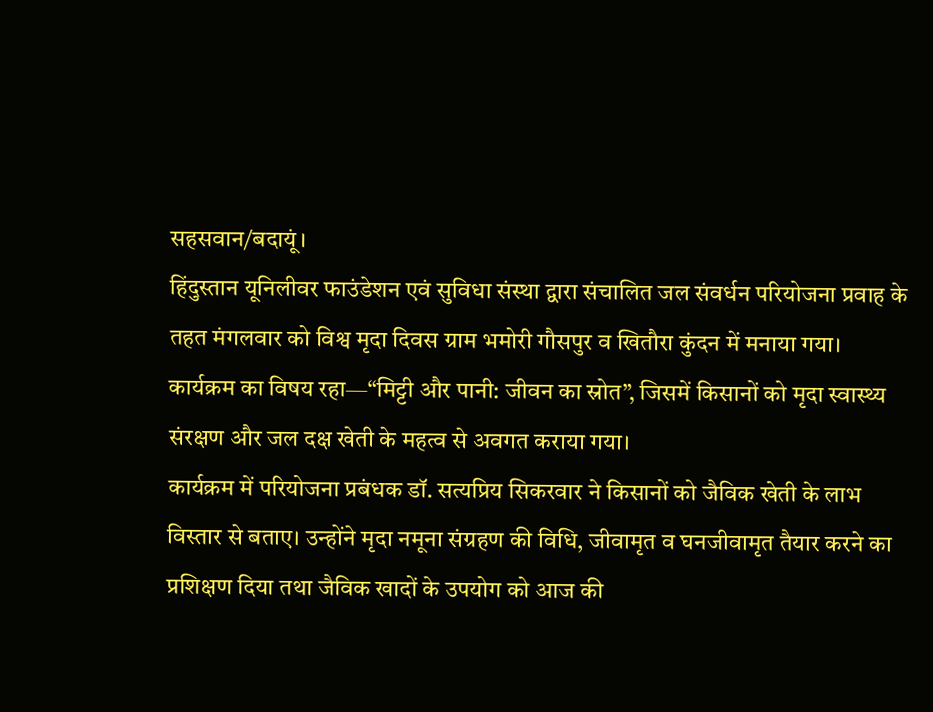सहसवान/बदायूं।
हिंदुस्तान यूनिलीवर फाउंडेशन एवं सुविधा संस्था द्वारा संचालित जल संवर्धन परियोजना प्रवाह के तहत मंगलवार को विश्व मृदा दिवस ग्राम भमोरी गौसपुर व खितौरा कुंदन में मनाया गया। कार्यक्रम का विषय रहा—“मिट्टी और पानी: जीवन का स्रोत”, जिसमें किसानों को मृदा स्वास्थ्य संरक्षण और जल दक्ष खेती के महत्व से अवगत कराया गया।
कार्यक्रम में परियोजना प्रबंधक डॉ. सत्यप्रिय सिकरवार ने किसानों को जैविक खेती के लाभ विस्तार से बताए। उन्होंने मृदा नमूना संग्रहण की विधि, जीवामृत व घनजीवामृत तैयार करने का प्रशिक्षण दिया तथा जैविक खादों के उपयोग को आज की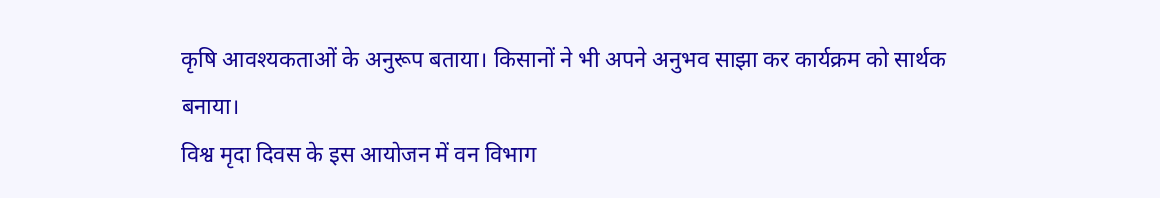कृषि आवश्यकताओं के अनुरूप बताया। किसानों ने भी अपने अनुभव साझा कर कार्यक्रम को सार्थक बनाया।
विश्व मृदा दिवस के इस आयोजन में वन विभाग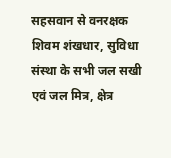सहसवान से वनरक्षक शिवम शंखधार, सुविधा संस्था के सभी जल सखी एवं जल मित्र, क्षेत्र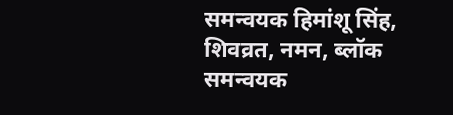समन्वयक हिमांशू सिंह, शिवव्रत, नमन, ब्लॉक समन्वयक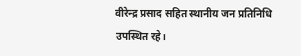वीरेन्द्र प्रसाद सहित स्थानीय जन प्रतिनिधि उपस्थित रहे।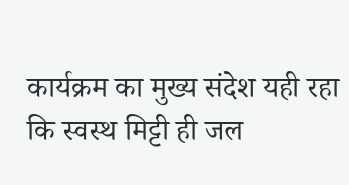कार्यक्रम का मुख्य संदेश यही रहा कि स्वस्थ मिट्टी ही जल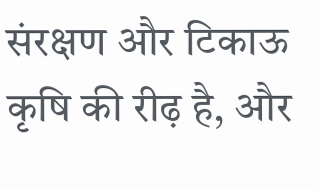संरक्षण और टिकाऊ कृषि की रीढ़ है, और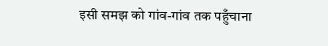इसी समझ को गांव-गांव तक पहुँचाना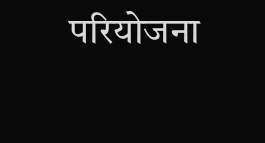परियोजना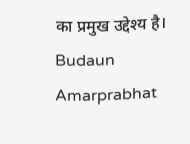का प्रमुख उद्देश्य है।
Budaun Amarprabhat